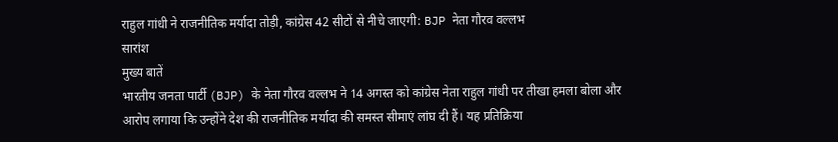राहुल गांधी ने राजनीतिक मर्यादा तोड़ी, कांग्रेस 42 सीटों से नीचे जाएगी: BJP नेता गौरव वल्लभ
सारांश
मुख्य बातें
भारतीय जनता पार्टी (BJP) के नेता गौरव वल्लभ ने 14 अगस्त को कांग्रेस नेता राहुल गांधी पर तीखा हमला बोला और आरोप लगाया कि उन्होंने देश की राजनीतिक मर्यादा की समस्त सीमाएं लांघ दी हैं। यह प्रतिक्रिया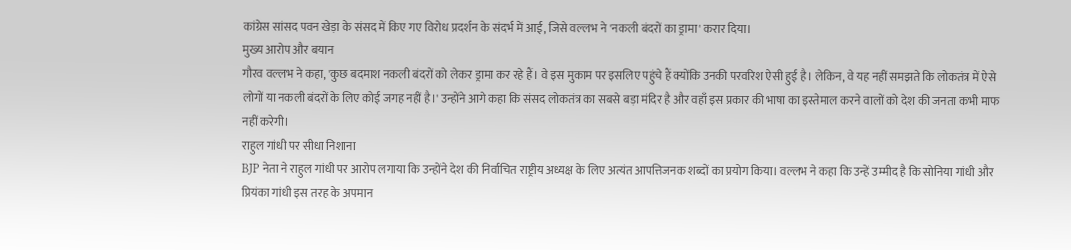कांग्रेस सांसद पवन खेड़ा के संसद में किए गए विरोध प्रदर्शन के संदर्भ में आई, जिसे वल्लभ ने 'नकली बंदरों का ड्रामा' करार दिया।
मुख्य आरोप और बयान
गौरव वल्लभ ने कहा, 'कुछ बदमाश नकली बंदरों को लेकर ड्रामा कर रहे हैं। वे इस मुकाम पर इसलिए पहुंचे हैं क्योंकि उनकी परवरिश ऐसी हुई है। लेकिन, वे यह नहीं समझते कि लोकतंत्र में ऐसे लोगों या नकली बंदरों के लिए कोई जगह नहीं है।' उन्होंने आगे कहा कि संसद लोकतंत्र का सबसे बड़ा मंदिर है और वहाँ इस प्रकार की भाषा का इस्तेमाल करने वालों को देश की जनता कभी माफ नहीं करेगी।
राहुल गांधी पर सीधा निशाना
BJP नेता ने राहुल गांधी पर आरोप लगाया कि उन्होंने देश की निर्वाचित राष्ट्रीय अध्यक्ष के लिए अत्यंत आपत्तिजनक शब्दों का प्रयोग किया। वल्लभ ने कहा कि उन्हें उम्मीद है कि सोनिया गांधी और प्रियंका गांधी इस तरह के अपमान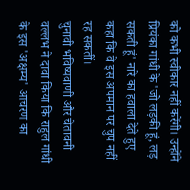को कभी स्वीकार नहीं करेंगी। उन्होंने प्रियंका गांधी के 'जो लड़की हूं, लड़ सकती हूं' नारे का हवाला देते हुए कहा कि वे इस अपमान पर चुप नहीं रह सकतीं।
चुनावी भविष्यवाणी और चेतावनी
वल्लभ ने दावा किया कि राहुल गांधी के इस 'अक्षम्य' आचरण का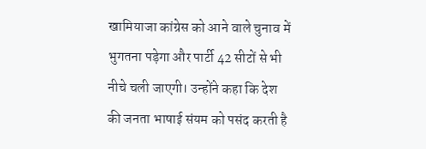खामियाजा कांग्रेस को आने वाले चुनाव में भुगतना पड़ेगा और पार्टी 42 सीटों से भी नीचे चली जाएगी। उन्होंने कहा कि देश की जनता भाषाई संयम को पसंद करती है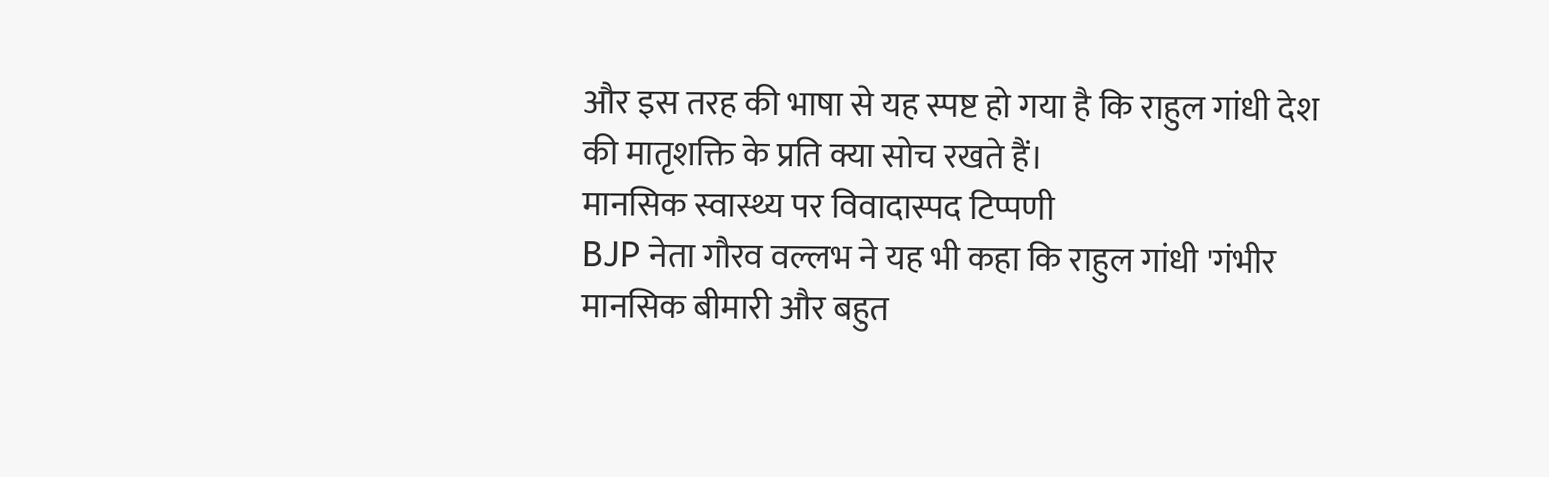और इस तरह की भाषा से यह स्पष्ट हो गया है कि राहुल गांधी देश की मातृशक्ति के प्रति क्या सोच रखते हैं।
मानसिक स्वास्थ्य पर विवादास्पद टिप्पणी
BJP नेता गौरव वल्लभ ने यह भी कहा कि राहुल गांधी 'गंभीर मानसिक बीमारी और बहुत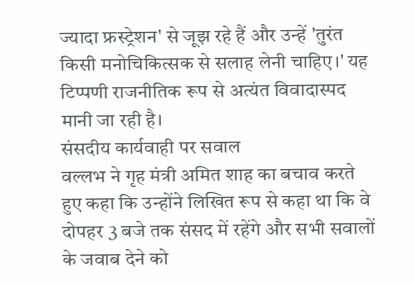ज्यादा फ्रस्ट्रेशन' से जूझ रहे हैं और उन्हें 'तुरंत किसी मनोचिकित्सक से सलाह लेनी चाहिए।' यह टिप्पणी राजनीतिक रूप से अत्यंत विवादास्पद मानी जा रही है।
संसदीय कार्यवाही पर सवाल
वल्लभ ने गृह मंत्री अमित शाह का बचाव करते हुए कहा कि उन्होंने लिखित रूप से कहा था कि वे दोपहर 3 बजे तक संसद में रहेंगे और सभी सवालों के जवाब देने को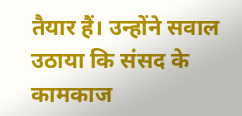तैयार हैं। उन्होंने सवाल उठाया कि संसद के कामकाज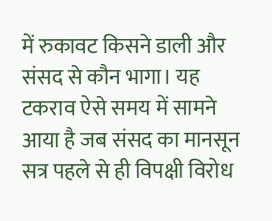में रुकावट किसने डाली और संसद से कौन भागा। यह टकराव ऐसे समय में सामने आया है जब संसद का मानसून सत्र पहले से ही विपक्षी विरोध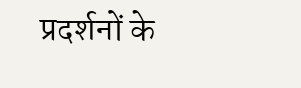प्रदर्शनों के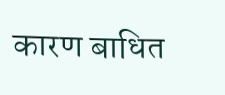कारण बाधित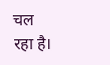चल रहा है।